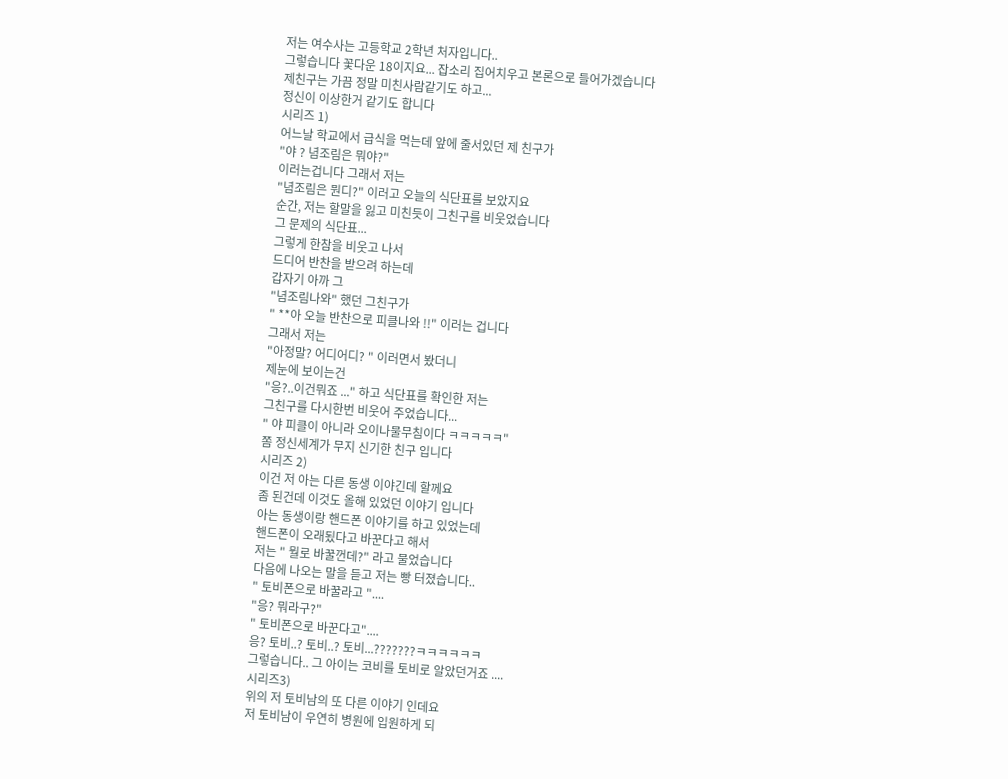저는 여수사는 고등학교 2학년 처자입니다..
그렇습니다 꽃다운 18이지요... 잡소리 집어치우고 본론으로 들어가겠습니다
제친구는 가끔 정말 미친사람같기도 하고...
정신이 이상한거 같기도 합니다
시리즈 1)
어느날 학교에서 급식을 먹는데 앞에 줄서있던 제 친구가
"야 ? 념조림은 뭐야?"
이러는겁니다 그래서 저는
"념조림은 뭔디?" 이러고 오늘의 식단표를 보았지요
순간, 저는 할말을 잃고 미친듯이 그친구를 비웃었습니다
그 문제의 식단표...
그렇게 한참을 비웃고 나서
드디어 반찬을 받으려 하는데
갑자기 아까 그
"념조림나와" 했던 그친구가
" **아 오늘 반찬으로 피클나와 !!" 이러는 겁니다
그래서 저는
"아정말? 어디어디? " 이러면서 봤더니
제눈에 보이는건
"응?..이건뭐죠 ..." 하고 식단표를 확인한 저는
그친구를 다시한번 비웃어 주었습니다...
" 야 피클이 아니라 오이나물무침이다 ㅋㅋㅋㅋㅋ"
쫌 정신세계가 무지 신기한 친구 입니다
시리즈 2)
이건 저 아는 다른 동생 이야긴데 할께요
좀 된건데 이것도 올해 있었던 이야기 입니다
아는 동생이랑 핸드폰 이야기를 하고 있었는데
핸드폰이 오래됬다고 바꾼다고 해서
저는 " 뭘로 바꿀껀데?" 라고 물었습니다
다음에 나오는 말을 듣고 저는 빵 터졌습니다..
" 토비폰으로 바꿀라고 "....
"응? 뭐라구?"
" 토비폰으로 바꾼다고"....
응? 토비..? 토비..? 토비...???????ㅋㅋㅋㅋㅋㅋ
그렇습니다.. 그 아이는 코비를 토비로 알았던거죠 ....
시리즈3)
위의 저 토비남의 또 다른 이야기 인데요
저 토비남이 우연히 병원에 입원하게 되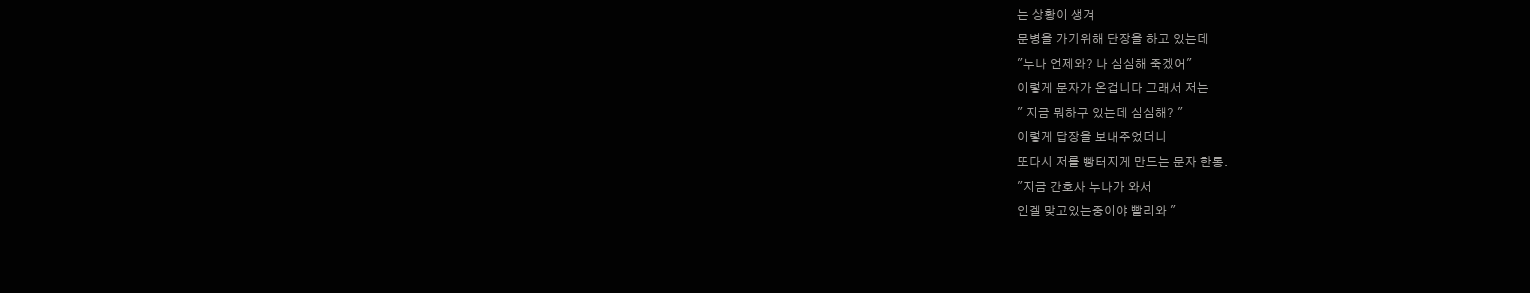는 상황이 생겨
문병을 가기위해 단장을 하고 있는데
"누나 언제와? 나 심심해 죽겠어"
이렇게 문자가 온겁니다 그래서 저는
" 지금 뭐하구 있는데 심심해? "
이렇게 답장을 보내주었더니
또다시 저를 빵터지게 만드는 문자 한통.
"지금 간호사 누나가 와서
인겔 맞고있는중이야 빨리와 "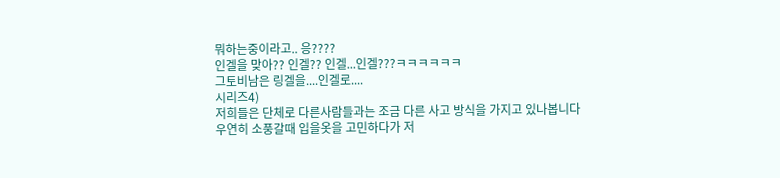뭐하는중이라고.. 응????
인겔을 맞아?? 인겔?? 인겔...인겔???ㅋㅋㅋㅋㅋㅋ
그토비남은 링겔을....인겔로....
시리즈4)
저희들은 단체로 다른사람들과는 조금 다른 사고 방식을 가지고 있나봅니다
우연히 소풍갈때 입을옷을 고민하다가 저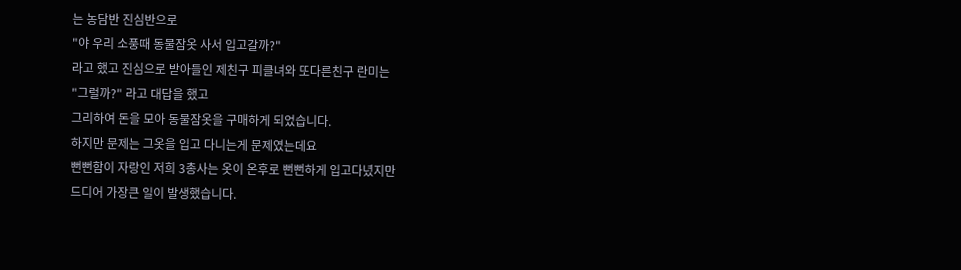는 농담반 진심반으로
"야 우리 소풍때 동물잠옷 사서 입고갈까?"
라고 했고 진심으로 받아들인 제친구 피클녀와 또다른친구 란미는
"그럴까?" 라고 대답을 했고
그리하여 돈을 모아 동물잠옷을 구매하게 되었습니다.
하지만 문제는 그옷을 입고 다니는게 문제였는데요
뻔뻔함이 자랑인 저희 3총사는 옷이 온후로 뻔뻔하게 입고다녔지만
드디어 가장큰 일이 발생했습니다.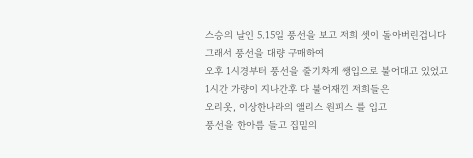스승의 날인 5.15일 풍선을 보고 저희 셋이 돌아버린겁니다
그래서 풍선을 대량 구매하여
오후 1시경부터 풍선을 줄기차게 쌩입으로 불어대고 있었고
1시간 가량이 지나간후 다 불어재낀 저희들은
오리옷, 이상한나라의 앨리스 원피스 를 입고
풍선을 한아름 들고 집밑의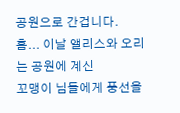공원으로 간겁니다.
흠... 이날 앨리스와 오리는 공원에 계신
꼬맹이 님들에게 풍선을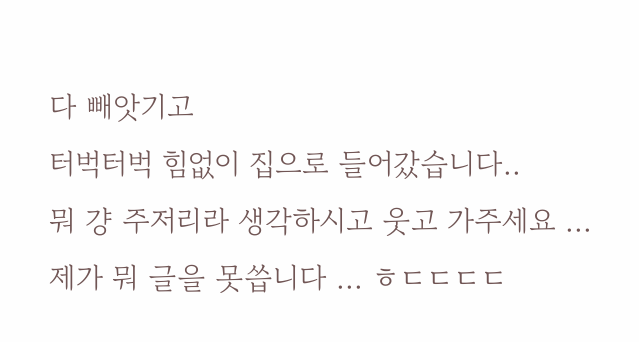다 빼앗기고
터벅터벅 힘없이 집으로 들어갔습니다..
뭐 걍 주저리라 생각하시고 웃고 가주세요 ...
제가 뭐 글을 못씁니다 ... ㅎㄷㄷㄷㄷ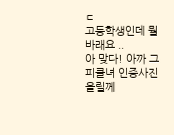ㄷ
고등학생인데 뭘바래요 ..
아 맞다! 아까 그 피클녀 인증사진 올릴께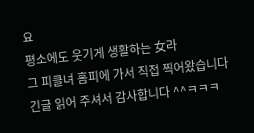요
평소에도 웃기게 생활하는 女라
그 피클녀 홈피에 가서 직접 찍어왔습니다
긴글 읽어 주셔서 감사합니다 ^^ㅋㅋㅋ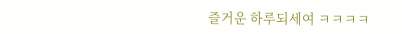즐거운 하루되세여 ㅋㅋㅋㅋ